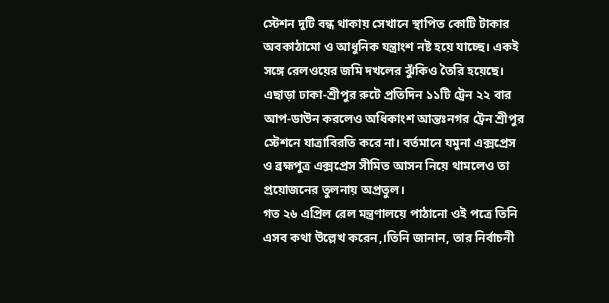স্টেশন দুটি বন্ধ থাকায় সেখানে স্থাপিত কোটি টাকার অবকাঠামো ও আধুনিক যন্ত্রাংশ নষ্ট হয়ে যাচ্ছে। একই সঙ্গে রেলওয়ের জমি দখলের ঝুঁকিও তৈরি হয়েছে।
এছাড়া ঢাকা-শ্রীপুর রুটে প্রতিদিন ১১টি ট্রেন ২২ বার আপ-ডাউন করলেও অধিকাংশ আন্তঃনগর ট্রেন শ্রীপুর স্টেশনে যাত্রাবিরতি করে না। বর্তমানে যমুনা এক্সপ্রেস ও ব্রহ্মপুত্র এক্সপ্রেস সীমিত আসন নিয়ে থামলেও তা প্রয়োজনের তুলনায় অপ্রতুল।
গত ২৬ এপ্রিল রেল মন্ত্রণালয়ে পাঠানো ওই পত্রে তিনি এসব কথা উল্লেখ করেন,।তিনি জানান, তার নির্বাচনী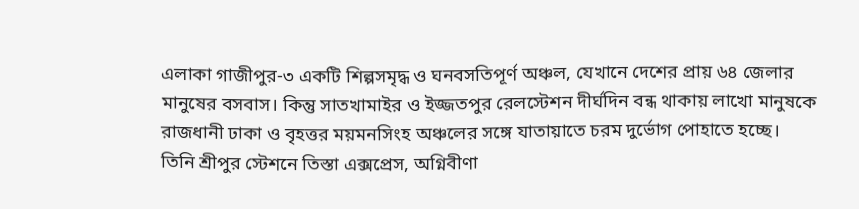এলাকা গাজীপুর-৩ একটি শিল্পসমৃদ্ধ ও ঘনবসতিপূর্ণ অঞ্চল, যেখানে দেশের প্রায় ৬৪ জেলার মানুষের বসবাস। কিন্তু সাতখামাইর ও ইজ্জতপুর রেলস্টেশন দীর্ঘদিন বন্ধ থাকায় লাখো মানুষকে রাজধানী ঢাকা ও বৃহত্তর ময়মনসিংহ অঞ্চলের সঙ্গে যাতায়াতে চরম দুর্ভোগ পোহাতে হচ্ছে।
তিনি শ্রীপুর স্টেশনে তিস্তা এক্সপ্রেস, অগ্নিবীণা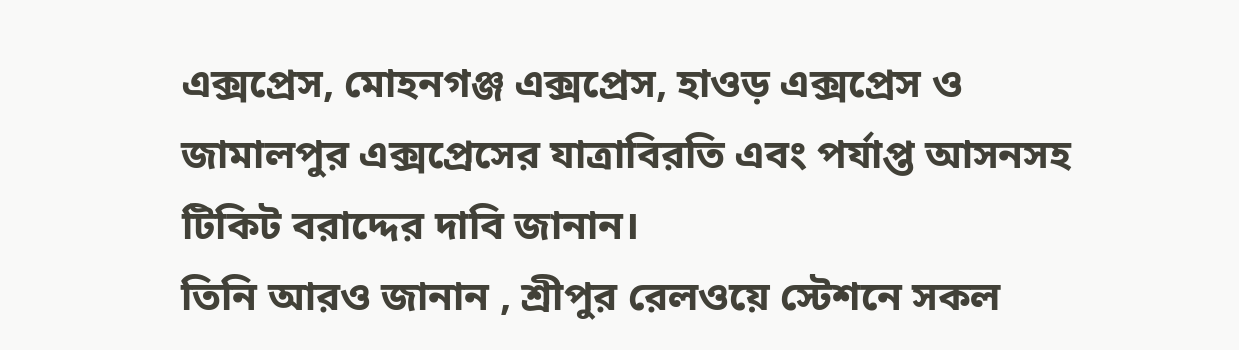এক্সপ্রেস, মোহনগঞ্জ এক্সপ্রেস, হাওড় এক্সপ্রেস ও জামালপুর এক্সপ্রেসের যাত্রাবিরতি এবং পর্যাপ্ত আসনসহ টিকিট বরাদ্দের দাবি জানান।
তিনি আরও জানান , শ্রীপুর রেলওয়ে স্টেশনে সকল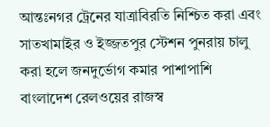আন্তঃনগর ট্রেনের যাত্রাবিরতি নিশ্চিত করা এবং সাতখামাইর ও ইজ্জতপুর স্টেশন পুনরায় চালু করা হলে জনদুর্ভোগ কমার পাশাপাশি বাংলাদেশ রেলওয়ের রাজস্ব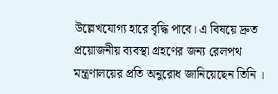উল্লেখযোগ্য হারে বৃদ্ধি পাবে। এ বিষয়ে দ্রুত প্রয়োজনীয় ব্যবস্থা গ্রহণের জন্য রেলপথ মন্ত্রণালয়ের প্রতি অনুরোধ জানিয়েছেন তিনি ।